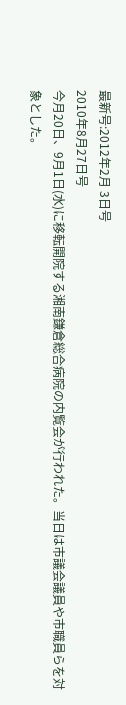最新号:2012年2月 3日号
2010年8月27日号
今月20日、9月1日(水)に移転開院する湘南鎌倉総合病院の内覧会が行われた。当日は市議会議員や市職員らを対象とした。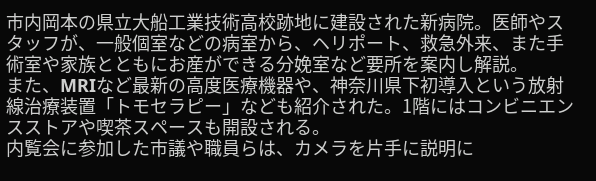市内岡本の県立大船工業技術高校跡地に建設された新病院。医師やスタッフが、一般個室などの病室から、ヘリポート、救急外来、また手術室や家族とともにお産ができる分娩室など要所を案内し解説。
また、MRIなど最新の高度医療機器や、神奈川県下初導入という放射線治療装置「トモセラピー」なども紹介された。1階にはコンビニエンスストアや喫茶スペースも開設される。
内覧会に参加した市議や職員らは、カメラを片手に説明に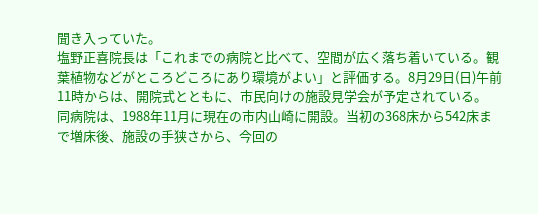聞き入っていた。
塩野正喜院長は「これまでの病院と比べて、空間が広く落ち着いている。観葉植物などがところどころにあり環境がよい」と評価する。8月29日(日)午前11時からは、開院式とともに、市民向けの施設見学会が予定されている。
同病院は、1988年11月に現在の市内山崎に開設。当初の368床から542床まで増床後、施設の手狭さから、今回の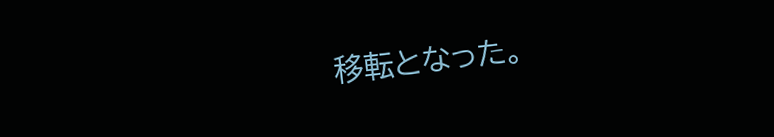移転となった。